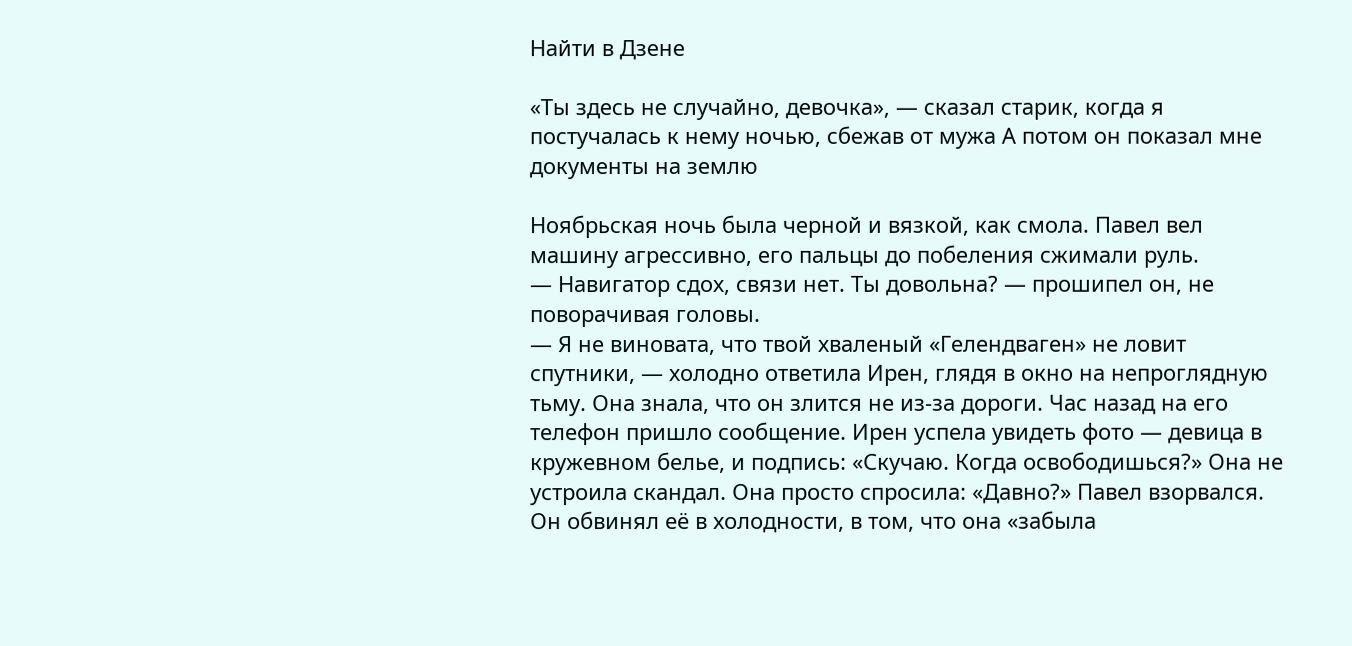Найти в Дзене

«Ты здесь не случайно, девочка», — сказал старик, когда я постучалась к нему ночью, сбежав от мужа А потом он показал мне документы на землю

Ноябрьская ночь была черной и вязкой, как смола. Павел вел машину агрессивно, его пальцы до побеления сжимали руль.
— Навигатор сдох, связи нет. Ты довольна? — прошипел он, не поворачивая головы.
— Я не виновата, что твой хваленый «Гелендваген» не ловит спутники, — холодно ответила Ирен, глядя в окно на непроглядную тьму. Она знала, что он злится не из-за дороги. Час назад на его телефон пришло сообщение. Ирен успела увидеть фото — девица в кружевном белье, и подпись: «Скучаю. Когда освободишься?» Она не устроила скандал. Она просто спросила: «Давно?» Павел взорвался. Он обвинял её в холодности, в том, что она «забыла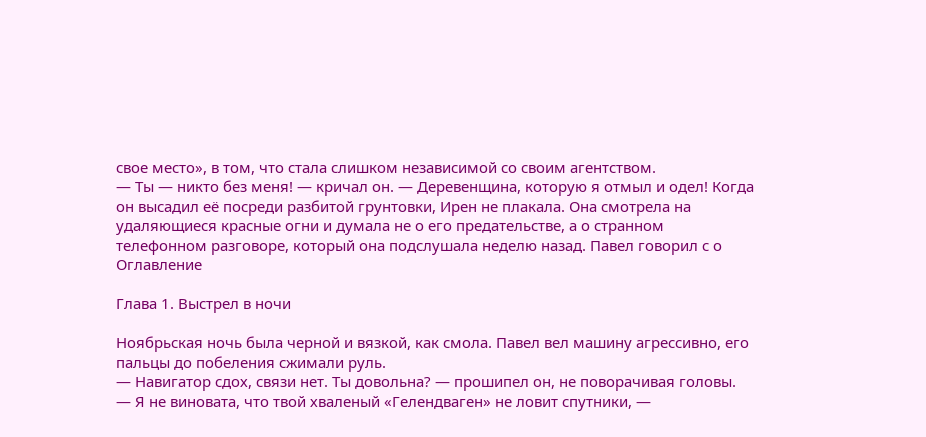свое место», в том, что стала слишком независимой со своим агентством.
— Ты — никто без меня! — кричал он. — Деревенщина, которую я отмыл и одел! Когда он высадил её посреди разбитой грунтовки, Ирен не плакала. Она смотрела на удаляющиеся красные огни и думала не о его предательстве, а о странном телефонном разговоре, который она подслушала неделю назад. Павел говорил с о
Оглавление

Глава 1. Выстрел в ночи

Ноябрьская ночь была черной и вязкой, как смола. Павел вел машину агрессивно, его пальцы до побеления сжимали руль.
— Навигатор сдох, связи нет. Ты довольна? — прошипел он, не поворачивая головы.
— Я не виновата, что твой хваленый «Гелендваген» не ловит спутники, —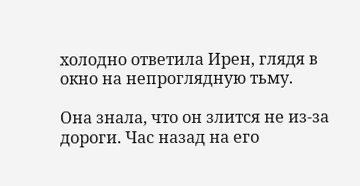холодно ответила Ирен, глядя в окно на непроглядную тьму.

Она знала, что он злится не из-за дороги. Час назад на его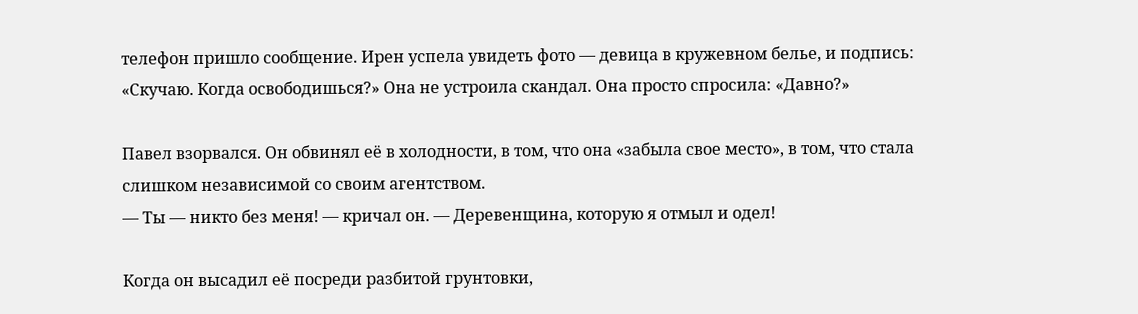телефон пришло сообщение. Ирен успела увидеть фото — девица в кружевном белье, и подпись: «Скучаю. Когда освободишься?» Она не устроила скандал. Она просто спросила: «Давно?»

Павел взорвался. Он обвинял её в холодности, в том, что она «забыла свое место», в том, что стала слишком независимой со своим агентством.
— Ты — никто без меня! — кричал он. — Деревенщина, которую я отмыл и одел!

Когда он высадил её посреди разбитой грунтовки,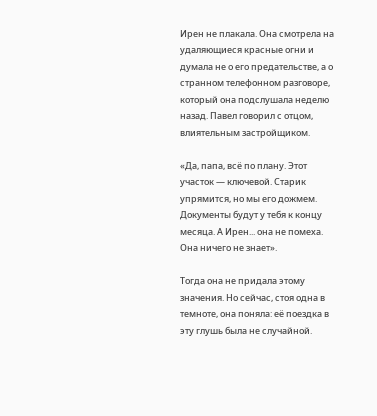Ирен не плакала. Она смотрела на удаляющиеся красные огни и думала не о его предательстве, а о странном телефонном разговоре, который она подслушала неделю назад. Павел говорил с отцом, влиятельным застройщиком.

«Да, папа, всё по плану. Этот участок — ключевой. Старик упрямится, но мы его дожмем. Документы будут у тебя к концу месяца. А Ирен... она не помеха. Она ничего не знает».

Тогда она не придала этому значения. Но сейчас, стоя одна в темноте, она поняла: её поездка в эту глушь была не случайной.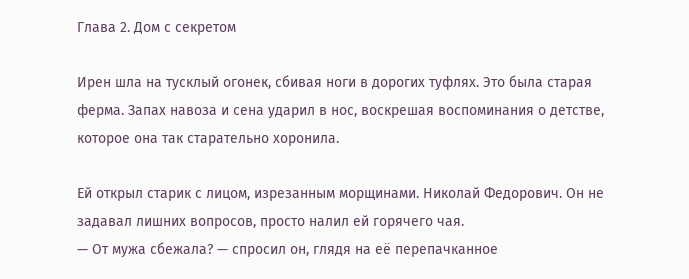Глава 2. Дом с секретом

Ирен шла на тусклый огонек, сбивая ноги в дорогих туфлях. Это была старая ферма. Запах навоза и сена ударил в нос, воскрешая воспоминания о детстве, которое она так старательно хоронила.

Ей открыл старик с лицом, изрезанным морщинами. Николай Федорович. Он не задавал лишних вопросов, просто налил ей горячего чая.
— От мужа сбежала? — спросил он, глядя на её перепачканное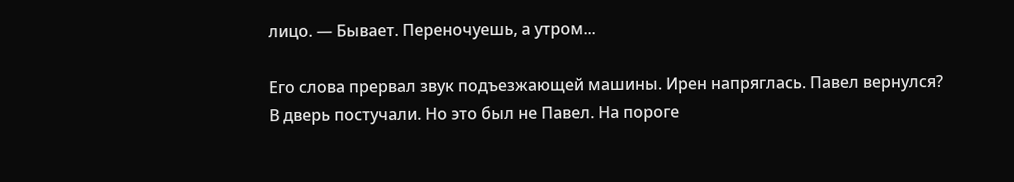лицо. — Бывает. Переночуешь, а утром...

Его слова прервал звук подъезжающей машины. Ирен напряглась. Павел вернулся?
В дверь постучали. Но это был не Павел. На пороге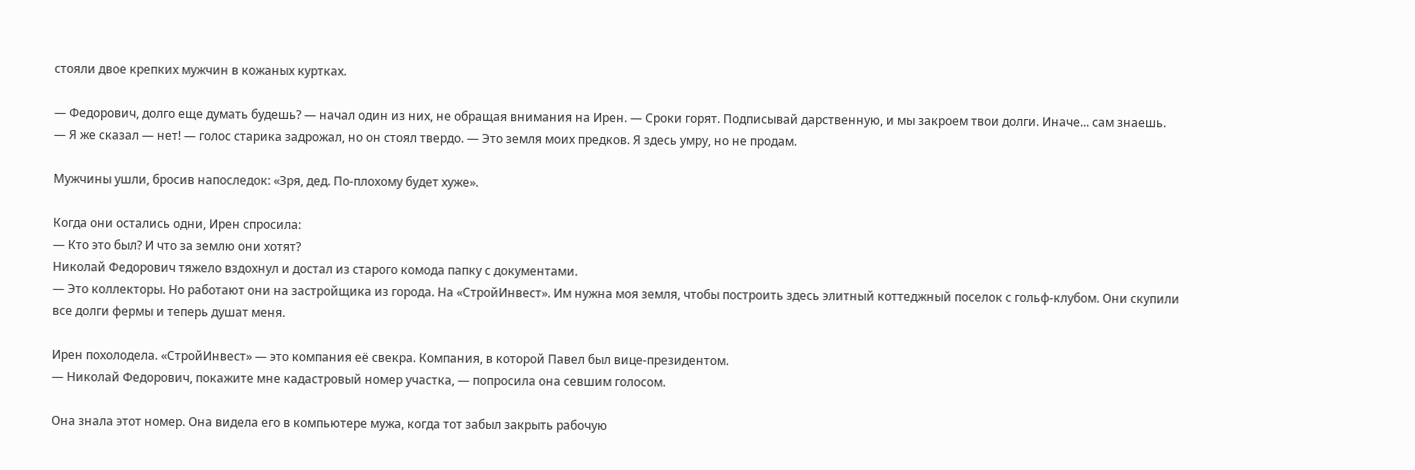стояли двое крепких мужчин в кожаных куртках.

— Федорович, долго еще думать будешь? — начал один из них, не обращая внимания на Ирен. — Сроки горят. Подписывай дарственную, и мы закроем твои долги. Иначе... сам знаешь.
— Я же сказал — нет! — голос старика задрожал, но он стоял твердо. — Это земля моих предков. Я здесь умру, но не продам.

Мужчины ушли, бросив напоследок: «Зря, дед. По-плохому будет хуже».

Когда они остались одни, Ирен спросила:
— Кто это был? И что за землю они хотят?
Николай Федорович тяжело вздохнул и достал из старого комода папку с документами.
— Это коллекторы. Но работают они на застройщика из города. На «СтройИнвест». Им нужна моя земля, чтобы построить здесь элитный коттеджный поселок с гольф-клубом. Они скупили все долги фермы и теперь душат меня.

Ирен похолодела. «СтройИнвест» — это компания её свекра. Компания, в которой Павел был вице-президентом.
— Николай Федорович, покажите мне кадастровый номер участка, — попросила она севшим голосом.

Она знала этот номер. Она видела его в компьютере мужа, когда тот забыл закрыть рабочую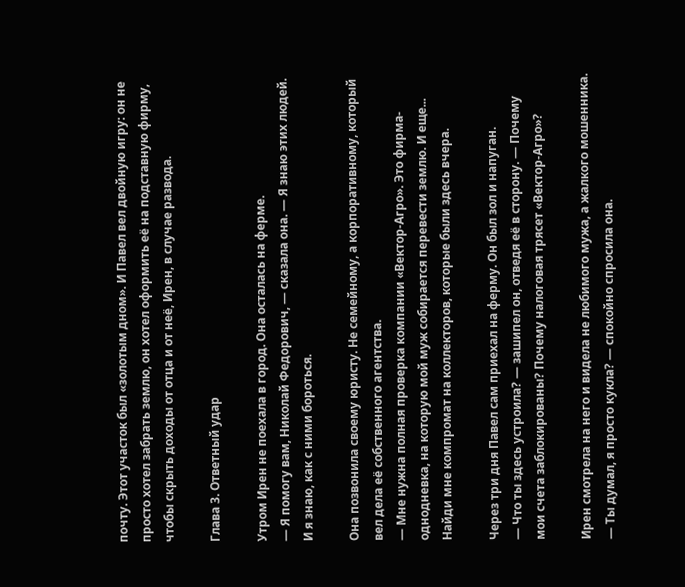почту. Этот участок был «золотым дном». И Павел вел двойную игру: он не просто хотел забрать землю, он хотел оформить её на подставную фирму, чтобы скрыть доходы от отца и от неё, Ирен, в случае развода.

Глава 3. Ответный удар

Утром Ирен не поехала в город. Она осталась на ферме.
— Я помогу вам, Николай Федорович, — сказала она. — Я знаю этих людей. И я знаю, как с ними бороться.

Она позвонила своему юристу. Не семейному, а корпоративному, который вел дела её собственного агентства.
— Мне нужна полная проверка компании «Вектор-Агро». Это фирма-однодневка, на которую мой муж собирается перевести землю. И еще... Найди мне компромат на коллекторов, которые были здесь вчера.

Через три дня Павел сам приехал на ферму. Он был зол и напуган.
— Что ты здесь устроила? — зашипел он, отведя её в сторону. — Почему мои счета заблокированы? Почему налоговая трясет «Вектор-Агро»?

Ирен смотрела на него и видела не любимого мужа, а жалкого мошенника.
— Ты думал, я просто кукла? — спокойно спросила она.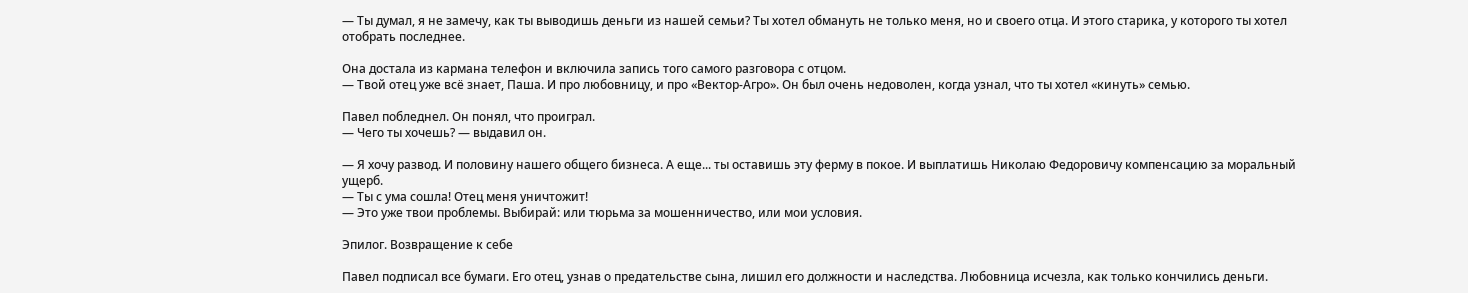— Ты думал, я не замечу, как ты выводишь деньги из нашей семьи? Ты хотел обмануть не только меня, но и своего отца. И этого старика, у которого ты хотел отобрать последнее.

Она достала из кармана телефон и включила запись того самого разговора с отцом.
— Твой отец уже всё знает, Паша. И про любовницу, и про «Вектор-Агро». Он был очень недоволен, когда узнал, что ты хотел «кинуть» семью.

Павел побледнел. Он понял, что проиграл.
— Чего ты хочешь? — выдавил он.

— Я хочу развод. И половину нашего общего бизнеса. А еще... ты оставишь эту ферму в покое. И выплатишь Николаю Федоровичу компенсацию за моральный ущерб.
— Ты с ума сошла! Отец меня уничтожит!
— Это уже твои проблемы. Выбирай: или тюрьма за мошенничество, или мои условия.

Эпилог. Возвращение к себе

Павел подписал все бумаги. Его отец, узнав о предательстве сына, лишил его должности и наследства. Любовница исчезла, как только кончились деньги.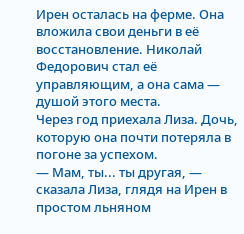Ирен осталась на ферме. Она вложила свои деньги в её восстановление. Николай Федорович стал её управляющим, а она сама — душой этого места.
Через год приехала Лиза. Дочь, которую она почти потеряла в погоне за успехом.
— Мам, ты... ты другая, — сказала Лиза, глядя на Ирен в простом льняном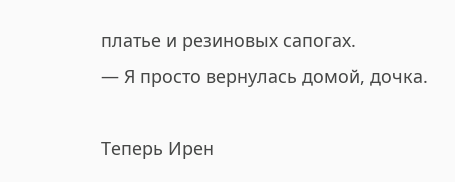платье и резиновых сапогах.
— Я просто вернулась домой, дочка.

Теперь Ирен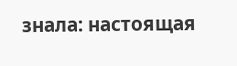знала: настоящая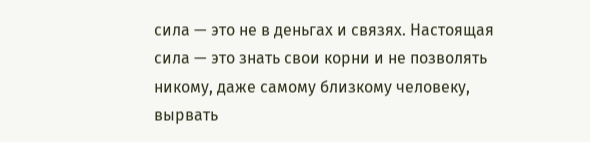сила — это не в деньгах и связях. Настоящая сила — это знать свои корни и не позволять никому, даже самому близкому человеку, вырвать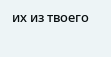их из твоего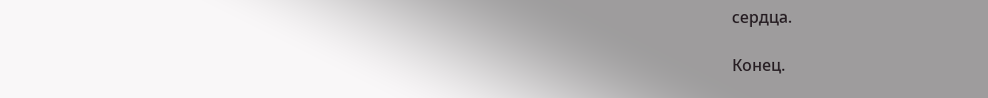сердца.

Конец.